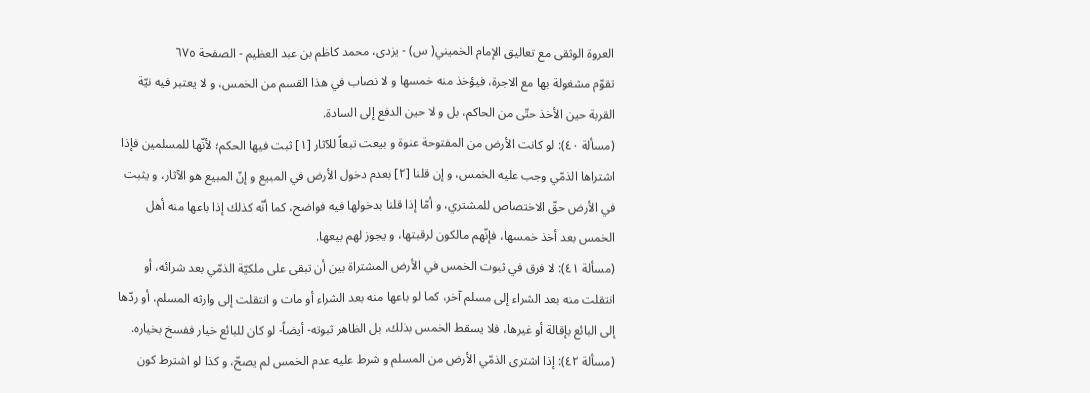العروة الوثقى مع تعاليق الإمام الخميني( س) - يزدى، محمد كاظم بن عبد العظيم - الصفحة ٦٧٥
تقوّم مشغولة بها مع الاجرة، فيؤخذ منه خمسها و لا نصاب في هذا القسم من الخمس، و لا يعتبر فيه نيّة القربة حين الأخذ حتّى من الحاكم، بل و لا حين الدفع إلى السادة.
(مسألة ٤٠): لو كانت الأرض من المفتوحة عنوة و بيعت تبعاً للآثار [١] ثبت فيها الحكم؛ لأنّها للمسلمين فإذا اشتراها الذمّي وجب عليه الخمس، و إن قلنا [٢] بعدم دخول الأرض في المبيع و إنّ المبيع هو الآثار، و يثبت في الأرض حقّ الاختصاص للمشتري، و أمّا إذا قلنا بدخولها فيه فواضح، كما أنّه كذلك إذا باعها منه أهل الخمس بعد أخذ خمسها، فإنّهم مالكون لرقبتها، و يجوز لهم بيعها.
(مسألة ٤١): لا فرق في ثبوت الخمس في الأرض المشتراة بين أن تبقى على ملكيّة الذمّي بعد شرائه، أو انتقلت منه بعد الشراء إلى مسلم آخر، كما لو باعها منه بعد الشراء أو مات و انتقلت إلى وارثه المسلم، أو ردّها إلى البائع بإقالة أو غيرها، فلا يسقط الخمس بذلك، بل الظاهر ثبوته- أيضاً- لو كان للبائع خيار ففسخ بخياره.
(مسألة ٤٢): إذا اشترى الذمّي الأرض من المسلم و شرط عليه عدم الخمس لم يصحّ، و كذا لو اشترط كون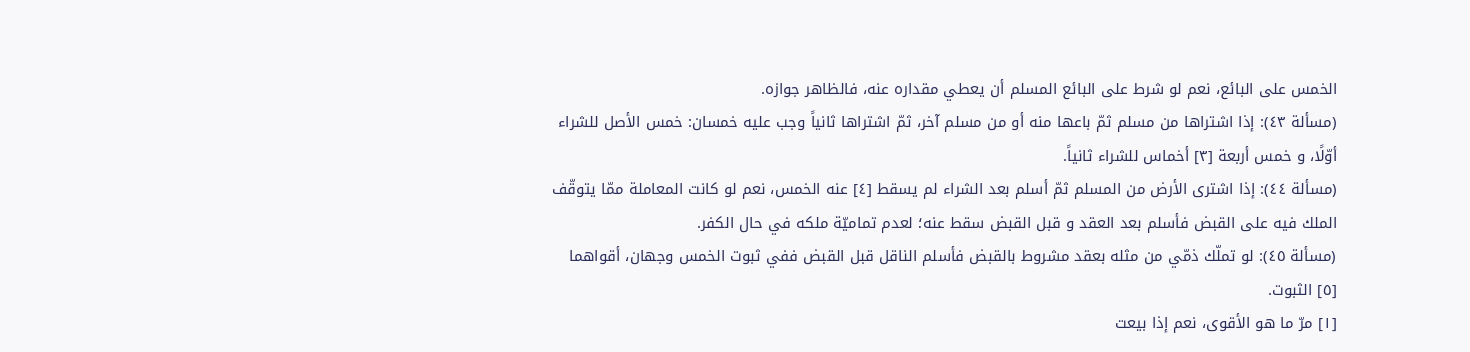الخمس على البائع، نعم لو شرط على البائع المسلم أن يعطي مقداره عنه، فالظاهر جوازه.
(مسألة ٤٣): إذا اشتراها من مسلم ثمّ باعها منه أو من مسلم آخر، ثمّ اشتراها ثانياً وجب عليه خمسان: خمس الأصل للشراء أوّلًا، و خمس أربعة [٣] أخماس للشراء ثانياً.
(مسألة ٤٤): إذا اشترى الأرض من المسلم ثمّ أسلم بعد الشراء لم يسقط [٤] عنه الخمس، نعم لو كانت المعاملة ممّا يتوقّف الملك فيه على القبض فأسلم بعد العقد و قبل القبض سقط عنه؛ لعدم تماميّة ملكه في حال الكفر.
(مسألة ٤٥): لو تملّك ذمّي من مثله بعقد مشروط بالقبض فأسلم الناقل قبل القبض ففي ثبوت الخمس وجهان، أقواهما [٥] الثبوت.
[١] مرّ ما هو الأقوى، نعم إذا بيعت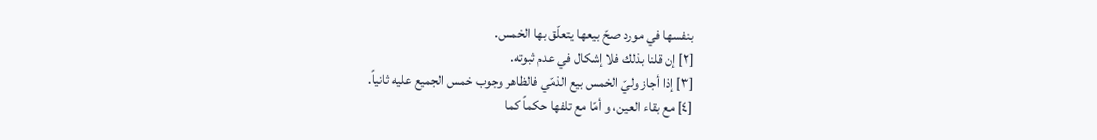بنفسها في مورد صحّ بيعها يتعلّق بها الخمس.
[٢] إن قلنا بذلك فلا إشكال في عدم ثبوته.
[٣] إذا أجاز وليّ الخمس بيع الذمّي فالظاهر وجوب خمس الجميع عليه ثانياً.
[٤] مع بقاء العين، و أمّا مع تلفها حكماً كما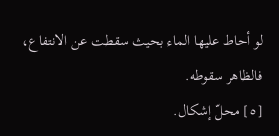لو أحاط عليها الماء بحيث سقطت عن الانتفاع، فالظاهر سقوطه.
[٥] محلّ إشكال.